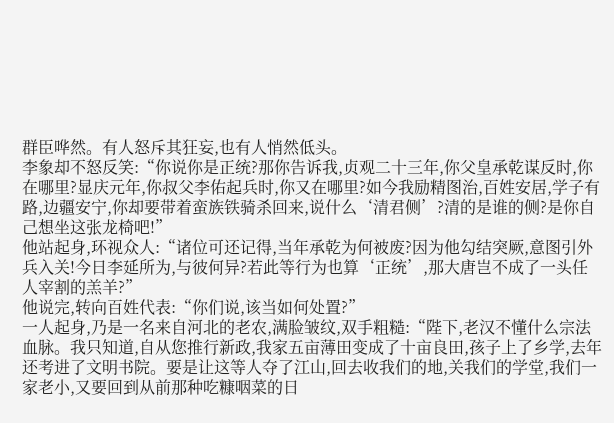群臣哗然。有人怒斥其狂妄,也有人悄然低头。
李象却不怒反笑:“你说你是正统?那你告诉我,贞观二十三年,你父皇承乾谋反时,你在哪里?显庆元年,你叔父李佑起兵时,你又在哪里?如今我励精图治,百姓安居,学子有路,边疆安宁,你却要带着蛮族铁骑杀回来,说什么‘清君侧’?清的是谁的侧?是你自己想坐这张龙椅吧!”
他站起身,环视众人:“诸位可还记得,当年承乾为何被废?因为他勾结突厥,意图引外兵入关!今日李延所为,与彼何异?若此等行为也算‘正统’,那大唐岂不成了一头任人宰割的羔羊?”
他说完,转向百姓代表:“你们说,该当如何处置?”
一人起身,乃是一名来自河北的老农,满脸皱纹,双手粗糙:“陛下,老汉不懂什么宗法血脉。我只知道,自从您推行新政,我家五亩薄田变成了十亩良田,孩子上了乡学,去年还考进了文明书院。要是让这等人夺了江山,回去收我们的地,关我们的学堂,我们一家老小,又要回到从前那种吃糠咽菜的日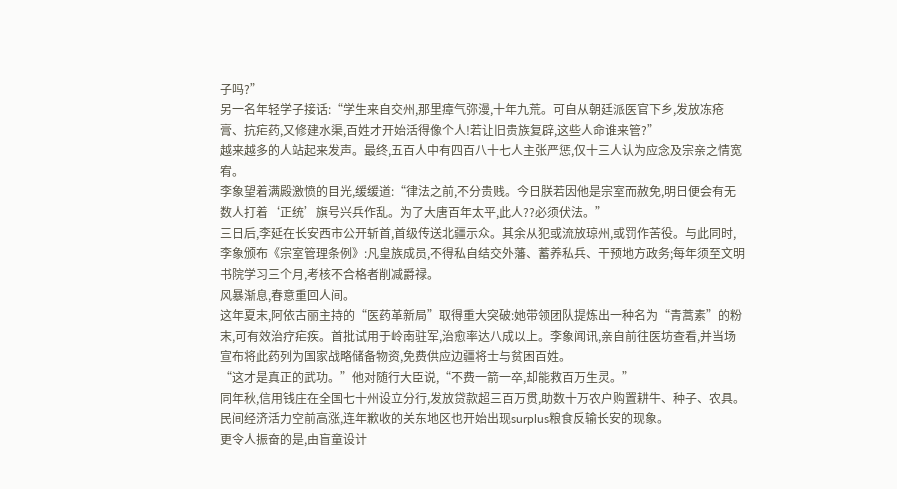子吗?”
另一名年轻学子接话:“学生来自交州,那里瘴气弥漫,十年九荒。可自从朝廷派医官下乡,发放冻疮膏、抗疟药,又修建水渠,百姓才开始活得像个人!若让旧贵族复辟,这些人命谁来管?”
越来越多的人站起来发声。最终,五百人中有四百八十七人主张严惩,仅十三人认为应念及宗亲之情宽宥。
李象望着满殿激愤的目光,缓缓道:“律法之前,不分贵贱。今日朕若因他是宗室而赦免,明日便会有无数人打着‘正统’旗号兴兵作乱。为了大唐百年太平,此人??必须伏法。”
三日后,李延在长安西市公开斩首,首级传送北疆示众。其余从犯或流放琼州,或罚作苦役。与此同时,李象颁布《宗室管理条例》:凡皇族成员,不得私自结交外藩、蓄养私兵、干预地方政务;每年须至文明书院学习三个月,考核不合格者削减爵禄。
风暴渐息,春意重回人间。
这年夏末,阿依古丽主持的“医药革新局”取得重大突破:她带领团队提炼出一种名为“青蒿素”的粉末,可有效治疗疟疾。首批试用于岭南驻军,治愈率达八成以上。李象闻讯,亲自前往医坊查看,并当场宣布将此药列为国家战略储备物资,免费供应边疆将士与贫困百姓。
“这才是真正的武功。”他对随行大臣说,“不费一箭一卒,却能救百万生灵。”
同年秋,信用钱庄在全国七十州设立分行,发放贷款超三百万贯,助数十万农户购置耕牛、种子、农具。民间经济活力空前高涨,连年歉收的关东地区也开始出现surplus粮食反输长安的现象。
更令人振奋的是,由盲童设计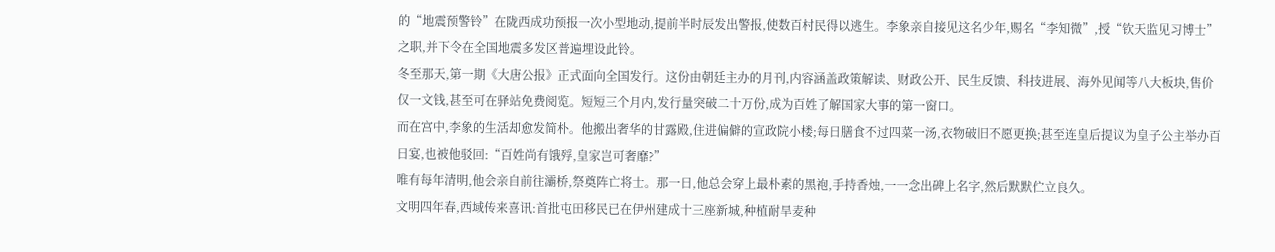的“地震预警铃”在陇西成功预报一次小型地动,提前半时辰发出警报,使数百村民得以逃生。李象亲自接见这名少年,赐名“李知微”,授“钦天监见习博士”之职,并下令在全国地震多发区普遍埋设此铃。
冬至那天,第一期《大唐公报》正式面向全国发行。这份由朝廷主办的月刊,内容涵盖政策解读、财政公开、民生反馈、科技进展、海外见闻等八大板块,售价仅一文钱,甚至可在驿站免费阅览。短短三个月内,发行量突破二十万份,成为百姓了解国家大事的第一窗口。
而在宫中,李象的生活却愈发简朴。他搬出奢华的甘露殿,住进偏僻的宣政院小楼;每日膳食不过四菜一汤,衣物破旧不愿更换;甚至连皇后提议为皇子公主举办百日宴,也被他驳回:“百姓尚有饿殍,皇家岂可奢靡?”
唯有每年清明,他会亲自前往灞桥,祭奠阵亡将士。那一日,他总会穿上最朴素的黑袍,手持香烛,一一念出碑上名字,然后默默伫立良久。
文明四年春,西域传来喜讯:首批屯田移民已在伊州建成十三座新城,种植耐旱麦种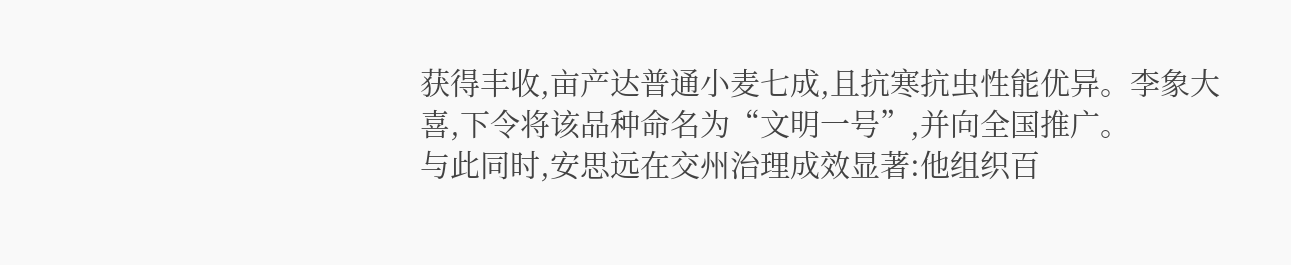获得丰收,亩产达普通小麦七成,且抗寒抗虫性能优异。李象大喜,下令将该品种命名为“文明一号”,并向全国推广。
与此同时,安思远在交州治理成效显著:他组织百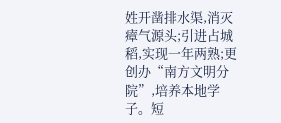姓开凿排水渠,消灭瘴气源头;引进占城稻,实现一年两熟;更创办“南方文明分院”,培养本地学子。短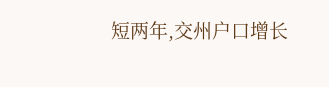短两年,交州户口增长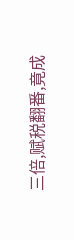三倍,赋税翻番,竟成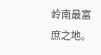岭南最富庶之地。